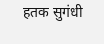हतक सुगंधी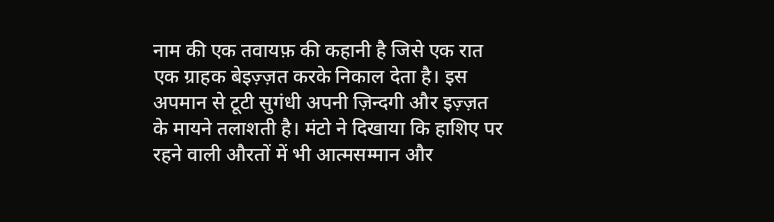नाम की एक तवायफ़ की कहानी है जिसे एक रात एक ग्राहक बेइज़्ज़त करके निकाल देता है। इस अपमान से टूटी सुगंधी अपनी ज़िन्दगी और इज़्ज़त के मायने तलाशती है। मंटो ने दिखाया कि हाशिए पर रहने वाली औरतों में भी आत्मसम्मान और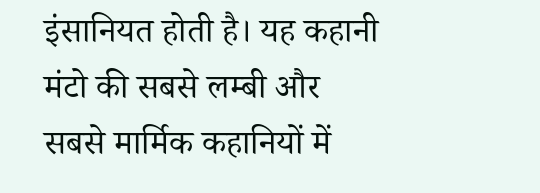इंसानियत होती है। यह कहानी मंटो की सबसे लम्बी और सबसे मार्मिक कहानियों में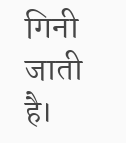गिनी जाती है।